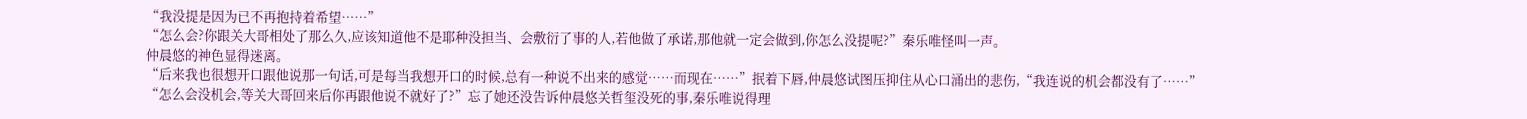“我没提是因为已不再抱持着希望……”
“怎么会?你跟关大哥相处了那么久,应该知道他不是耶种没担当、会敷衍了事的人,若他做了承诺,那他就一定会做到,你怎么没提呢?”秦乐唯怪叫一声。
仲晨悠的神色显得迷离。
“后来我也很想开口跟他说那一句话,可是每当我想开口的时候,总有一种说不出来的感觉……而现在……”抿着下唇,仲晨悠试图压抑住从心口涌出的悲伤,“我连说的机会都没有了……”
“怎么会没机会,等关大哥回来后你再跟他说不就好了?”忘了她还没告诉仲晨悠关哲玺没死的事,秦乐唯说得理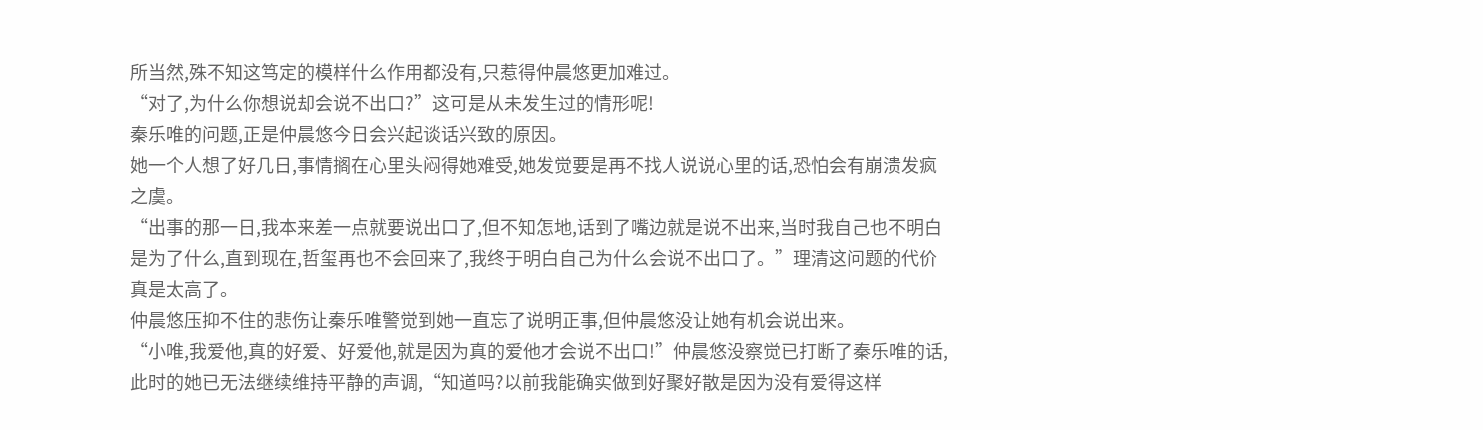所当然,殊不知这笃定的模样什么作用都没有,只惹得仲晨悠更加难过。
“对了,为什么你想说却会说不出口?”这可是从未发生过的情形呢!
秦乐唯的问题,正是仲晨悠今日会兴起谈话兴致的原因。
她一个人想了好几日,事情搁在心里头闷得她难受,她发觉要是再不找人说说心里的话,恐怕会有崩溃发疯之虞。
“出事的那一日,我本来差一点就要说出口了,但不知怎地,话到了嘴边就是说不出来,当时我自己也不明白是为了什么,直到现在,哲玺再也不会回来了,我终于明白自己为什么会说不出口了。”理清这问题的代价真是太高了。
仲晨悠压抑不住的悲伤让秦乐唯警觉到她一直忘了说明正事,但仲晨悠没让她有机会说出来。
“小唯,我爱他,真的好爱、好爱他,就是因为真的爱他才会说不出口!”仲晨悠没察觉已打断了秦乐唯的话,此时的她已无法继续维持平静的声调,“知道吗?以前我能确实做到好聚好散是因为没有爱得这样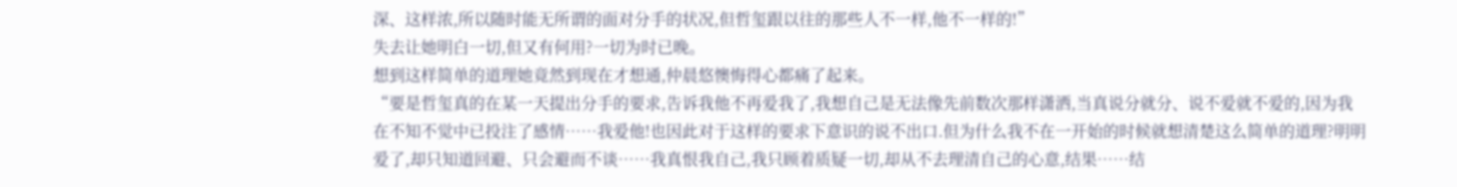深、这样浓,所以随时能无所谓的面对分手的状况,但哲玺跟以往的那些人不一样,他不一样的!”
失去让她明白一切,但又有何用?一切为时已晚。
想到这样简单的道理她竟然到现在才想通,仲晨悠懊悔得心都痛了起来。
“要是哲玺真的在某一天提出分手的要求,告诉我他不再爱我了,我想自己是无法像先前数次那样潇洒,当真说分就分、说不爱就不爱的,因为我在不知不觉中已投注了感情……我爱他!也因此对于这样的要求下意识的说不出口.但为什么我不在一开始的时候就想清楚这么简单的道理?明明爱了,却只知道回避、只会避而不谈……我真恨我自己,我只顾着质疑一切,却从不去理清自己的心意,结果……结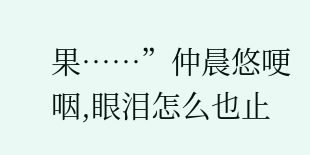果……”仲晨悠哽咽,眼泪怎么也止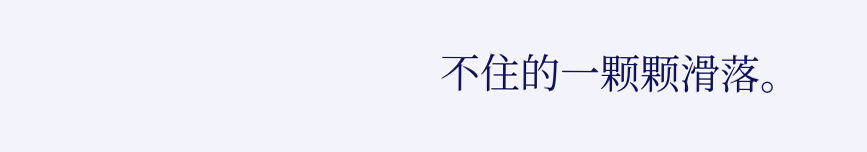不住的一颗颗滑落。